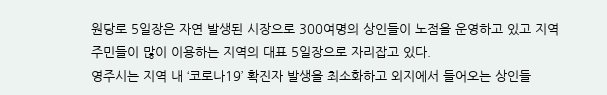원당로 5일장은 자연 발생된 시장으로 300여명의 상인들이 노점을 운영하고 있고 지역 주민들이 많이 이용하는 지역의 대표 5일장으로 자리잡고 있다.
영주시는 지역 내 ‘코로나19’ 확진자 발생을 최소화하고 외지에서 들어오는 상인들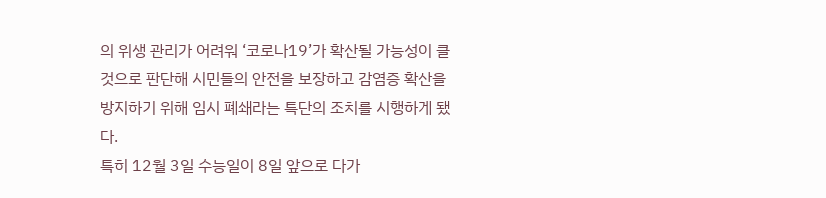의 위생 관리가 어려워 ‘코로나19’가 확산될 가능성이 클 것으로 판단해 시민들의 안전을 보장하고 감염증 확산을 방지하기 위해 임시 폐쇄라는 특단의 조치를 시행하게 됐다.
특히 12월 3일 수능일이 8일 앞으로 다가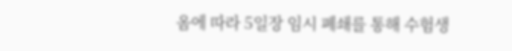옴에 따라 5일장 임시 폐쇄를 통해 수험생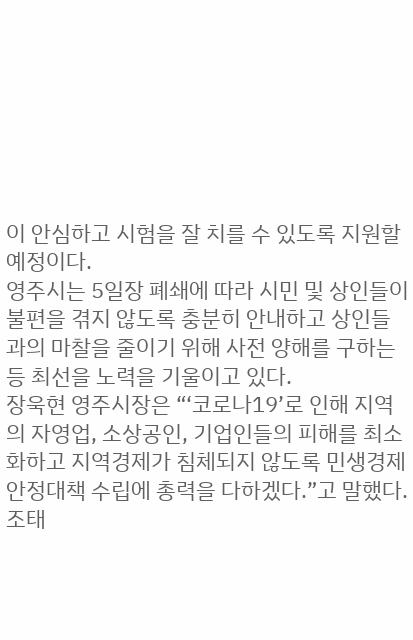이 안심하고 시험을 잘 치를 수 있도록 지원할 예정이다.
영주시는 5일장 폐쇄에 따라 시민 및 상인들이 불편을 겪지 않도록 충분히 안내하고 상인들과의 마찰을 줄이기 위해 사전 양해를 구하는 등 최선을 노력을 기울이고 있다.
장욱현 영주시장은 “‘코로나19’로 인해 지역의 자영업, 소상공인, 기업인들의 피해를 최소화하고 지역경제가 침체되지 않도록 민생경제 안정대책 수립에 총력을 다하겠다.”고 말했다.
조태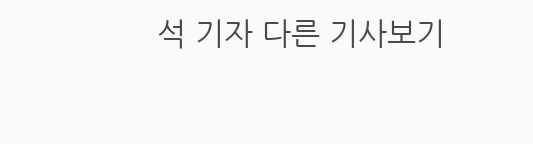석 기자 다른 기사보기